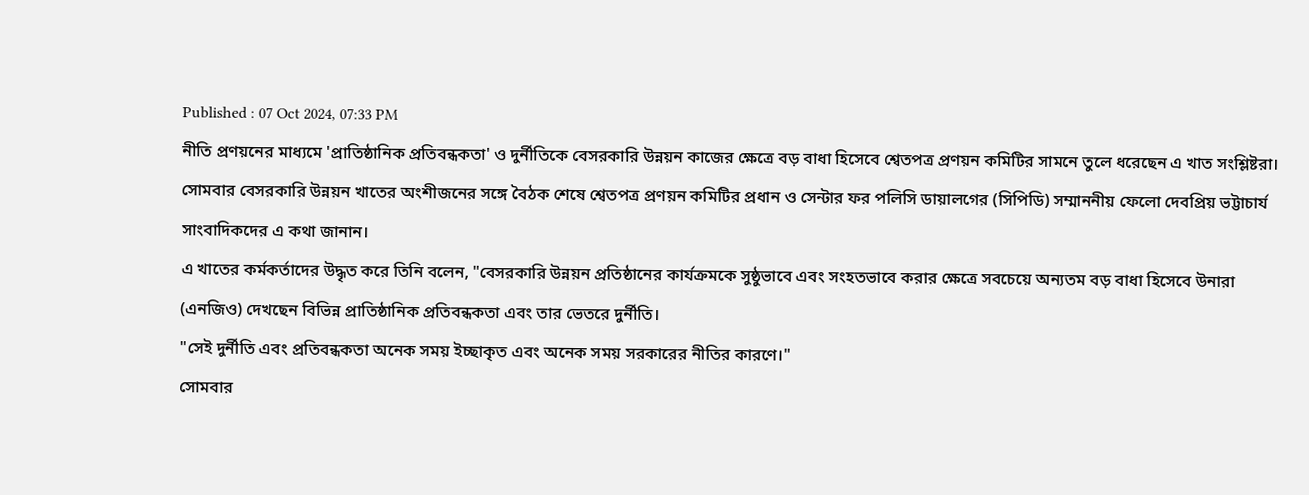Published : 07 Oct 2024, 07:33 PM
নীতি প্রণয়নের মাধ্যমে 'প্রাতিষ্ঠানিক প্রতিবন্ধকতা' ও দুর্নীতিকে বেসরকারি উন্নয়ন কাজের ক্ষেত্রে বড় বাধা হিসেবে শ্বেতপত্র প্রণয়ন কমিটির সামনে তুলে ধরেছেন এ খাত সংশ্লিষ্টরা।
সোমবার বেসরকারি উন্নয়ন খাতের অংশীজনের সঙ্গে বৈঠক শেষে শ্বেতপত্র প্রণয়ন কমিটির প্রধান ও সেন্টার ফর পলিসি ডায়ালগের (সিপিডি) সম্মাননীয় ফেলো দেবপ্রিয় ভট্টাচার্য সাংবাদিকদের এ কথা জানান।
এ খাতের কর্মকর্তাদের উদ্ধৃত করে তিনি বলেন, "বেসরকারি উন্নয়ন প্রতিষ্ঠানের কার্যক্রমকে সুষ্ঠুভাবে এবং সংহতভাবে করার ক্ষেত্রে সবচেয়ে অন্যতম বড় বাধা হিসেবে উনারা (এনজিও) দেখছেন বিভিন্ন প্রাতিষ্ঠানিক প্রতিবন্ধকতা এবং তার ভেতরে দুর্নীতি।
"সেই দুর্নীতি এবং প্রতিবন্ধকতা অনেক সময় ইচ্ছাকৃত এবং অনেক সময় সরকারের নীতির কারণে।"
সোমবার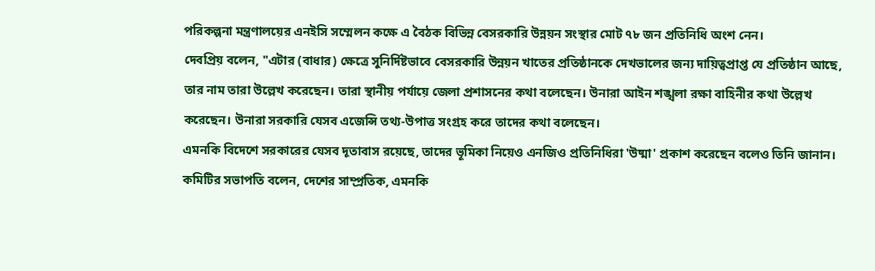পরিকল্পনা মন্ত্রণালয়ের এনইসি সম্মেলন কক্ষে এ বৈঠক বিভিন্ন বেসরকারি উন্নয়ন সংস্থার মোট ৭৮ জন প্রতিনিধি অংশ নেন।
দেবপ্রিয় বলেন, "এটার (বাধার) ক্ষেত্রে সুনির্দিষ্টভাবে বেসরকারি উন্নয়ন খাতের প্রতিষ্ঠানকে দেখভালের জন্য দায়িত্বপ্রাপ্ত যে প্রতিষ্ঠান আছে, তার নাম তারা উল্লেখ করেছেন। তারা স্থানীয় পর্যায়ে জেলা প্রশাসনের কথা বলেছেন। উনারা আইন শঙ্খলা রক্ষা বাহিনীর কথা উল্লেখ করেছেন। উনারা সরকারি যেসব এজেন্সি তথ্য-উপাত্ত সংগ্রহ করে তাদের কথা বলেছেন।
এমনকি বিদেশে সরকারের যেসব দূতাবাস রয়েছে, তাদের ভূমিকা নিয়েও এনজিও প্রতিনিধিরা 'উষ্মা' প্রকাশ করেছেন বলেও তিনি জানান।
কমিটির সভাপতি বলেন, দেশের সাম্প্রতিক, এমনকি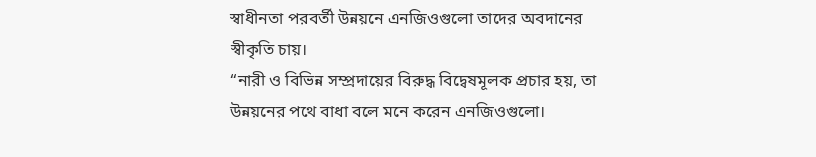স্বাধীনতা পরবর্তী উন্নয়নে এনজিওগুলো তাদের অবদানের স্বীকৃতি চায়।
“নারী ও বিভিন্ন সম্প্রদায়ের বিরুদ্ধ বিদ্বেষমূলক প্রচার হয়, তা উন্নয়নের পথে বাধা বলে মনে করেন এনজিওগুলো।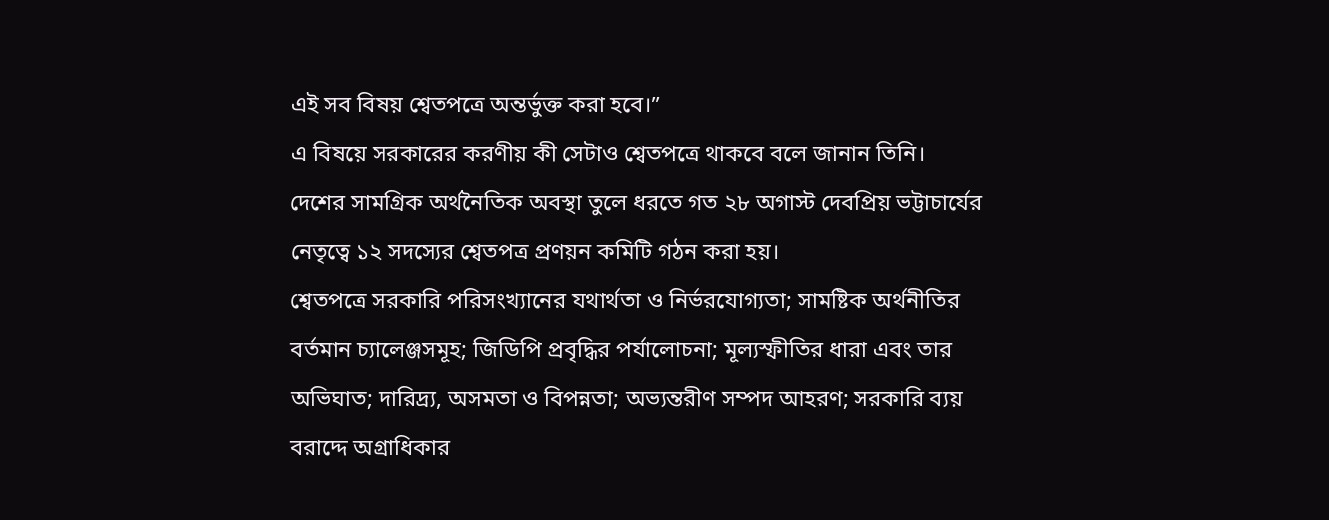এই সব বিষয় শ্বেতপত্রে অন্তর্ভুক্ত করা হবে।”
এ বিষয়ে সরকারের করণীয় কী সেটাও শ্বেতপত্রে থাকবে বলে জানান তিনি।
দেশের সামগ্রিক অর্থনৈতিক অবস্থা তুলে ধরতে গত ২৮ অগাস্ট দেবপ্রিয় ভট্টাচার্যের নেতৃত্বে ১২ সদস্যের শ্বেতপত্র প্রণয়ন কমিটি গঠন করা হয়।
শ্বেতপত্রে সরকারি পরিসংখ্যানের যথার্থতা ও নির্ভরযোগ্যতা; সামষ্টিক অর্থনীতির বর্তমান চ্যালেঞ্জসমূহ; জিডিপি প্রবৃদ্ধির পর্যালোচনা; মূল্যস্ফীতির ধারা এবং তার অভিঘাত; দারিদ্র্য, অসমতা ও বিপন্নতা; অভ্যন্তরীণ সম্পদ আহরণ; সরকারি ব্যয় বরাদ্দে অগ্রাধিকার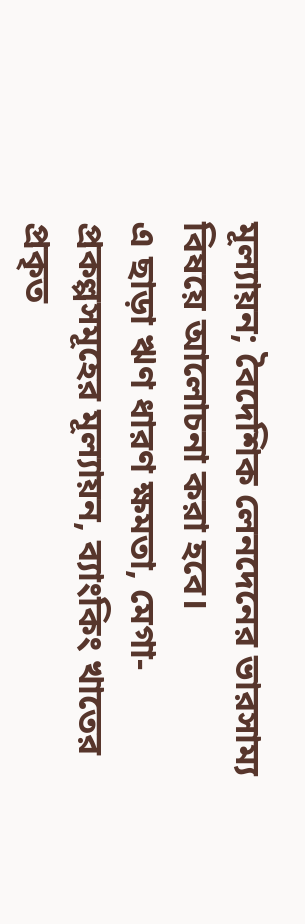মূল্যায়ন; বৈদেশিক লেনদেনের ভারসাম্য বিষয়ে আলোচনা করা হবে।
এ ছাড়া ঋণ ধারণ ক্ষমতা, মেগা-প্রকল্পসমূহের মূল্যায়ন, ব্যাংকিং খাতের প্রকৃত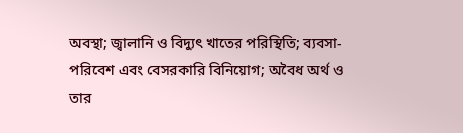অবস্থা; জ্বালানি ও বিদ্যুৎ খাতের পরিস্থিতি; ব্যবসা-পরিবেশ এবং বেসরকারি বিনিয়োগ; অবৈধ অর্থ ও তার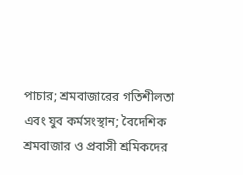পাচার; শ্রমবাজারের গতিশীলতা এবং যুব কর্মসংস্থান; বৈদেশিক শ্রমবাজার ও প্রবাসী শ্রমিকদের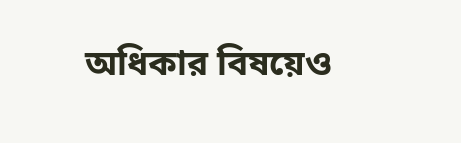অধিকার বিষয়েও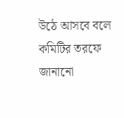উঠে আসবে বলে কমিটির তরফে জানানো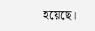হয়েছে।